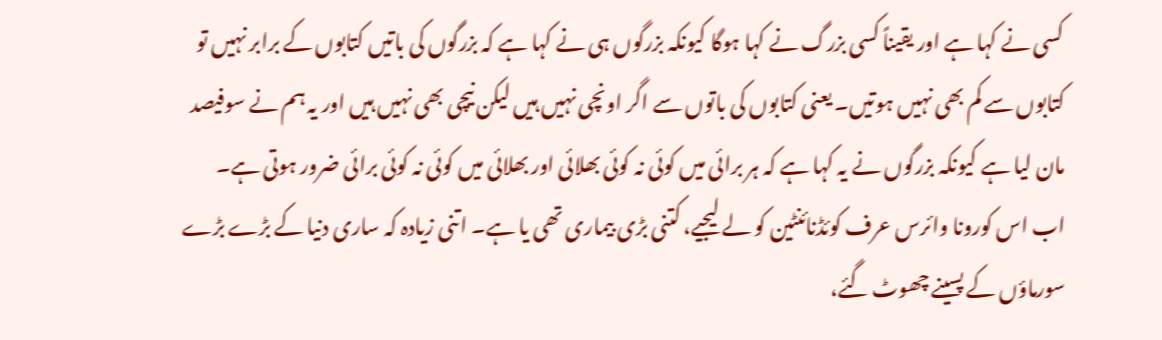کسی نے کہا ہے اور یقیناً کسی بزرگ نے کہا ہوگا کیونکہ بزرگوں ہی نے کہا ہے کہ بزرگوں کی باتیں کتابوں کے برابر نہیں تو کتابوں سے کم بھی نہیں ہوتیں۔ یعنی کتابوں کی باتوں سے اگر اونچی نہیں ہیں لیکن نیچی بھی نہیں ہیں اور یہ ہم نے سوفیصد مان لیا ہے کیونکہ بزرگوں نے یہ کہا ہے کہ ہر برائی میں کوئی نہ کوئی بھلائی اور بھلائی میں کوئی نہ کوئی برائی ضرور ہوتی ہے۔
اب اس کورونا وائرس عرف کوئڈنائنٹین کو لے لیجیے، کتنی بڑی بیماری تھی یا ہے۔ اتنی زیادہ کہ ساری دنیا کے بڑے بڑے سورماؤں کے پسینے چھوٹ گئے،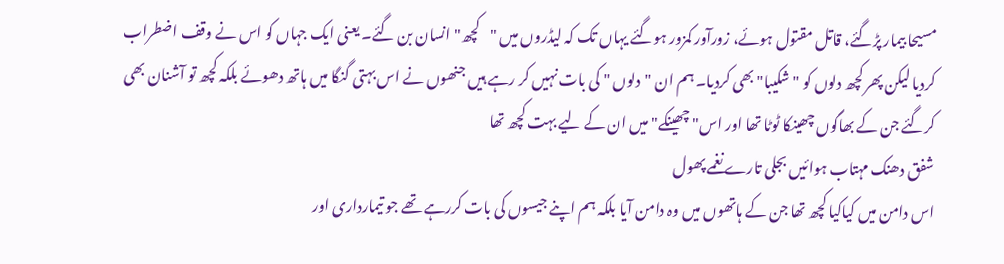مسیحا بیمار پڑگئے، قاتل مقتول ہوئے، زورآور کمزور ہوگئے یہاں تک کہ لیڈروں میں "کچھ"انسان بن گئے۔ یعنی ایک جہاں کو اس نے وقف اضطراب کردیا لیکن پھر کچھ دلوں کو "شکیبا"بھی کردیا۔ ہم ان "دلوں " کی بات نہیں کر رہے ہیں جنھوں نے اس بہتی گنگا میں ہاتھ دھوئے بلکہ کچھ تو آشنان بھی کرگئے جن کے بھاگوں چھینکا ٹوٹا تھا اور اس"چھینکے"میں ان کے لیے بہت کچھ تھا
شفق دھنک مہتاب ہوائیں بجلی تارے نغمے پھول
اس دامن میں کیاکیا کچھ تھا جن کے ہاتھوں میں وہ دامن آیا بلکہ ہم اپنے جیسوں کی بات کررہے تھے جو تیمارداری اور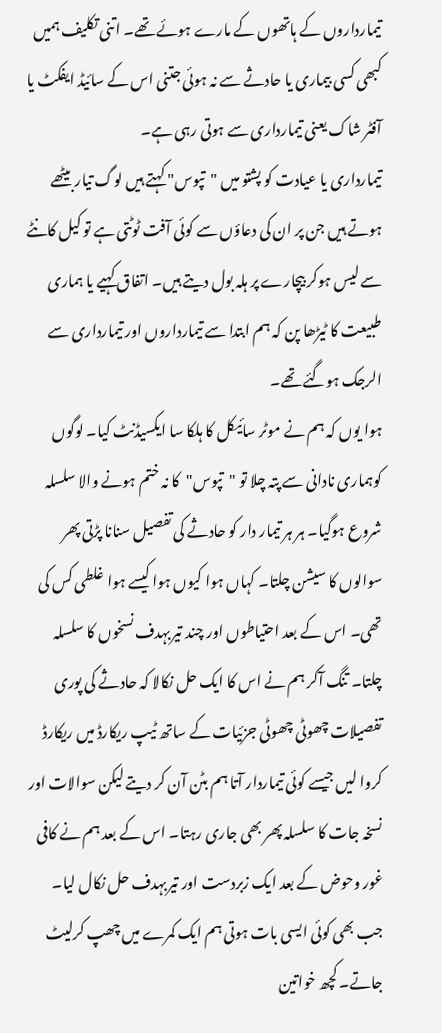تیمارداروں کے ہاتھوں کے مارے ہوئے تھے۔ اتنی تکلیف ہمیں کبھی کسی بیماری یا حادثے سے نہ ہوئی جتنی اس کے سائیڈ ایفکٹ یا آفٹر شاک یعنی تیمارداری سے ہوتی رہی ہے۔
تیمارداری یا عیادت کو پشتو میں "تپوس" کہتے ہیں لوگ تیار بیٹھے ہوتے ہیں جن پر ان کی دعاؤں سے کوئی آفت ٹوٹتی ہے تو کیل کانٹے سے لیس ہوکر بیچارے پر ہلہ بول دیتے ہیں۔ اتفاق کہیے یا ہماری طبیعت کا ٹیڑھا پن کہ ہم ابتدا سے تیمارداروں اور تیمارداری سے الرجک ہوگئے تھے۔
ہوا یوں کہ ہم نے موٹر سائیکل کا ہلکا سا ایکسیڈنٹ کیا۔ لوگوں کوہماری نادانی سے پتہ چلا تو "تپوس"کا نہ ختم ہونے والا سلسلہ شروع ہوگیا۔ ہر ہر تیمار دار کو حادثے کی تفصیل سنانا پڑتی پھر سوالوں کا سیشن چلتا۔ کہاں ہوا کیوں ہوا کیسے ہوا غلطی کس کی تھی۔ اس کے بعد احتیاطوں اور چند تیربہدف نسخوں کا سلسلہ چلتا۔ تنگ آکر ہم نے اس کا ایک حل نکالا کہ حادثے کی پوری تفصیلات چھوٹی چھوٹی جزئیات کے ساتھ ٹیپ ریکارڈ میں ریکارڈ کروا لیں جیسے کوئی تیماردار آتا ہم بٹن آن کر دیتے لیکن سوالات اور نسخہ جات کا سلسلہ پھر بھی جاری رہتا۔ اس کے بعد ہم نے کافی غور وحوض کے بعد ایک زبردست اور تیربہدف حل نکال لیا۔
جب بھی کوئی ایسی بات ہوتی ہم ایک کمرے میں چھپ کرلیٹ جاتے۔ کچھ خواتین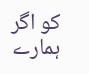کو اگر ہمارے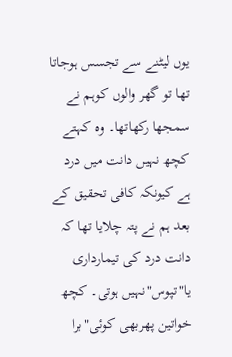یوں لیٹنے سے تجسس ہوجاتا تھا تو گھر والوں کوہم نے سمجھا رکھاتھا۔ وہ کہتے کچھ نہیں دانت میں درد ہے کیونکہ کافی تحقیق کے بعد ہم نے پتہ چلایا تھا کہ دانت درد کی تیمارداری یا"تپوس"نہیں ہوتی۔ کچھ خواتین پھربھی کوئی"برا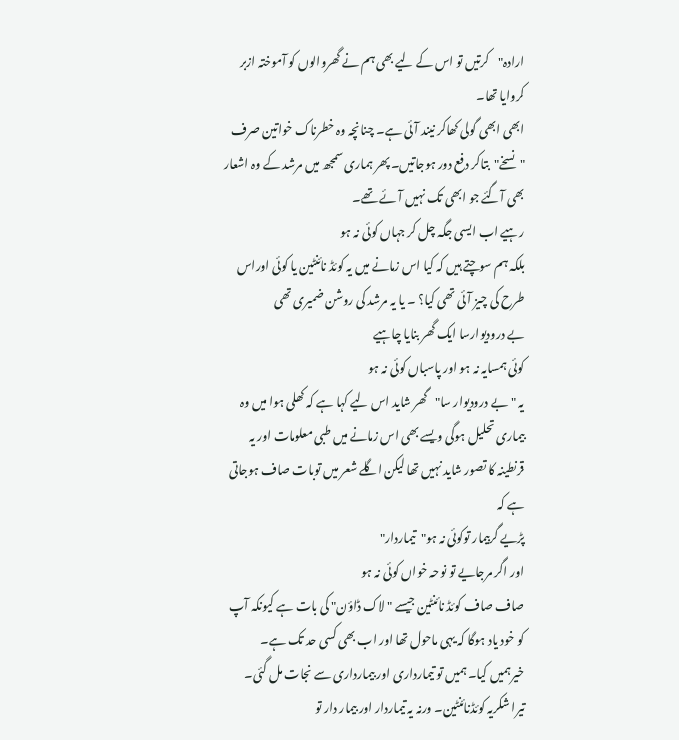ارادہ"کرتیں تو اس کے لیے بھی ہم نے گھروالوں کو آموختہ ازبر کروایا تھا۔
ابھی ابھی گولی کھاکر نیند آئی ہے۔ چنانچہ وہ خطرناک خواتین صرف "نسخے"بتاکر دفع دور ہوجاتیں۔ پھر ہماری سمجھ میں مرشد کے وہ اشعار بھی آگئے جو ابھی تک نہیں آئے تھے۔
رہیے اب ایسی جگہ چل کر جہاں کوئی نہ ہو
بلکہ ہم سوچتے ہیں کہ کیا اس زمانے میں یہ کوئڈ نائنٹین یا کوئی اوراس طرح کی چیز آئی تھی کیا؟ ۔ یا یہ مرشد کی روشن ضمیری تھی
بے درودیوارسا ایک گھر بنایا چاہیے
کوئی ہمسایہ نہ ہو اور پاسباں کوئی نہ ہو
یہ "بے درودیوار سا"گھر شاید اس لیے کہا ہے کہ کھلی ہوا میں وہ بیماری تحلیل ہوگی ویسے بھی اس زمانے میں طبی معلومات اور یہ قرنطینہ کا تصور شاید نہیں تھا لیکن اگلے شعر میں توبات صاف ہوجاتی ہے کہ
پڑیے گربیمار توکوئی نہ ہو"تیماردار"
اور اگر مرجایے تو نوحہ خواں کوئی نہ ہو
صاف صاف کوئڈ نائنٹین جیسے "لاک ڈاؤن" کی بات ہے کیونکہ آپ کو خود یاد ہوگا کہ یہی ماحول تھا اور اب بھی کسی حد تک ہے۔ خیرہمیں کیا۔ ہمیں تو تیمارداری اور بیمارداری سے نجات مل گئی۔
تیرا شکریہ کوئڈنائنٹین۔ ورنہ یہ تیماردار اور بیمار دار تو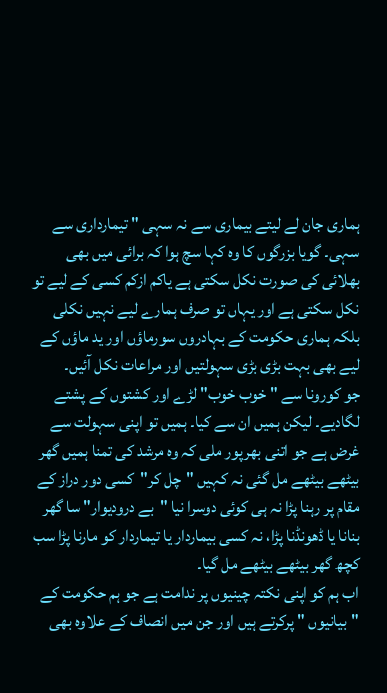ہماری جان لے لیتے بیماری سے نہ سہی " تیمارداری سے سہی۔ گویا بزرگوں کا وہ کہا سچ ہوا کہ برائی میں بھی بھلائی کی صورت نکل سکتی ہے یاکم ازکم کسی کے لیے تو نکل سکتی ہے اور یہاں تو صرف ہمارے لیے نہیں نکلی بلکہ ہماری حکومت کے بہادروں سورماؤں اور ید ماؤں کے لیے بھی بہت بڑی بڑی سہولتیں اور مراعات نکل آئیں۔
جو کورونا سے "خوب خوب" لڑے اور کشتوں کے پشتے لگادیے۔ لیکن ہمیں ان سے کیا۔ ہمیں تو اپنی سہولت سے غرض ہے جو اتنی بھرپور ملی کہ وہ مرشد کی تمنا ہمیں گھر بیٹھے بیٹھے مل گئی نہ کہیں "چل کر"کسی دور دراز کے مقام پر رہنا پڑا نہ ہی کوئی دوسرا نیا "بے درودیوار" سا گھر بنانا یا ڈھونڈنا پڑا، نہ کسی بیماردار یا تیماردار کو مارنا پڑا سب کچھ گھر بیٹھے بیٹھے مل گیا۔
اب ہم کو اپنی نکتہ چینیوں پر ندامت ہے جو ہم حکومت کے "بیانیوں " پرکرتے ہیں اور جن میں انصاف کے علاوہ بھی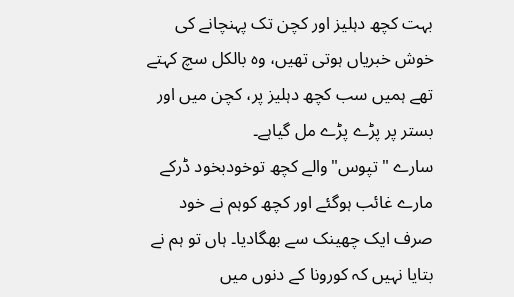بہت کچھ دہلیز اور کچن تک پہنچانے کی خوش خبریاں ہوتی تھیں، وہ بالکل سچ کہتے تھے ہمیں سب کچھ دہلیز پر، کچن میں اور بستر پر پڑے پڑے مل گیاہے۔
سارے "تپوس"والے کچھ توخودبخود ڈرکے مارے غائب ہوگئے اور کچھ کوہم نے خود صرف ایک چھینک سے بھگادیا۔ ہاں تو ہم نے بتایا نہیں کہ کورونا کے دنوں میں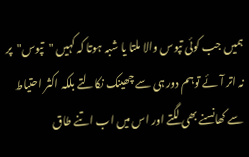ہمیں جب کوئی تپوس والا ملتا یا شبہ ہوتا کہ کہیں "تپوس"پر نہ اتر آئے توہم دور ہی سے چھینک نکالتے بلکہ اکثر احتیاط سے کھانسنے بھی لگتے اور اس میں اب اتنے طاق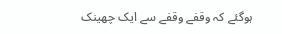ہوگئے کہ وقفے وقفے سے ایک چھینک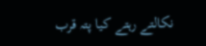نکالتے رہتے کیا پتہ قرب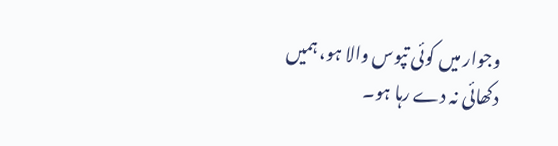وجوار میں کوئی تپوس والا ہو، ہمیں دکھائی نہ دے رہا ہو۔